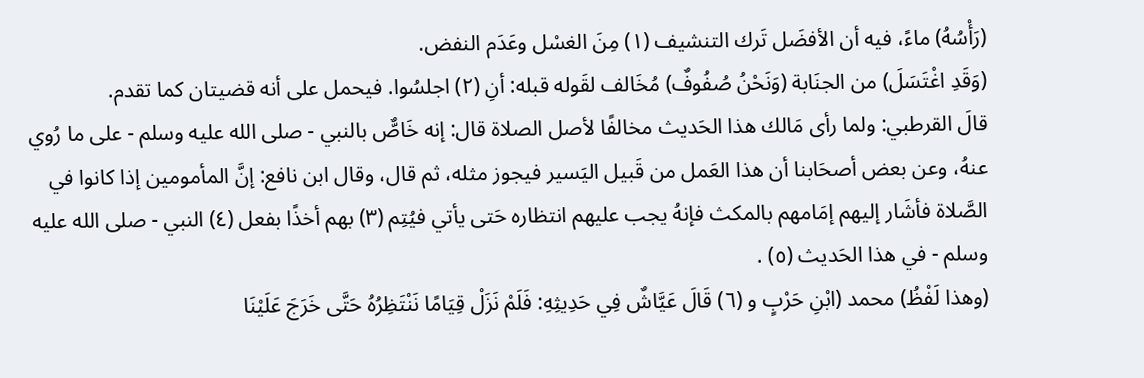(رَأْسُهُ) ماءً، فيه أن الأفضَل تَرك التنشيف (١) مِنَ الغسْل وعَدَم النفض.
(وَقَدِ اغْتَسَلَ) من الجنَابة (وَنَحْنُ صُفُوفٌ) مُخَالف لقَوله قبله: أنِ (٢) اجلسُوا. فيحمل على أنه قضيتان كما تقدم.
قالَ القرطبي: ولما رأى مَالك هذا الحَديث مخالفًا لأصل الصلاة قال: إنه خَاصٌّ بالنبي - صلى الله عليه وسلم - على ما رُوي عنهُ، وعن بعض أصحَابنا أن هذا العَمل من قَبيل اليَسير فيجوز مثله، ثم قال، وقال ابن نافع: إنَّ المأمومين إذا كانوا في الصَّلاة فأشَار إليهم إمَامهم بالمكث فإنهُ يجب عليهم انتظاره حَتى يأتي فيُتِم (٣) بهم أخذًا بفعل (٤) النبي - صلى الله عليه وسلم - في هذا الحَديث (٥) .
(وهذا لَفْظُ) محمد (ابْنِ حَرْبٍ و (٦) قَالَ عَيَّاشٌ فِي حَدِيثِهِ: فَلَمْ نَزَلْ قِيَامًا نَنْتَظِرُهُ حَتَّى خَرَجَ عَلَيْنَا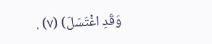وَقَدِ اغْتَسَلَ) (٧) .